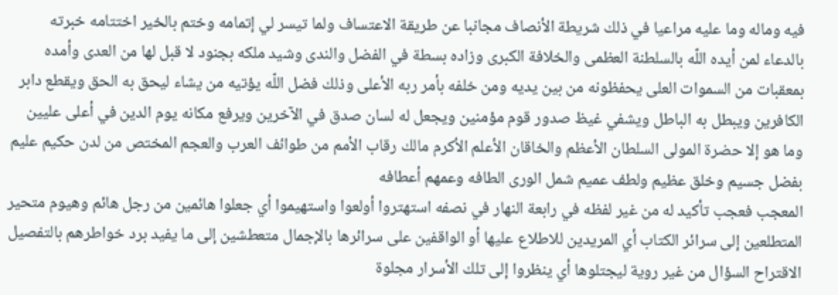فيه وماله وما عليه مراعيا في ذلك شريطة الأنصاف مجانبا عن طريقة الاعتساف ولما تيسر لي إتمامه وختم بالخير اختتامه خبرته بالدعاء لمن أيده اللّه بالسلطنة العظمى والخلافة الكبرى وزاده بسطة في الفضل والندى وشيد ملكه بجنود لا قبل لها من العدى وأمده بمعقبات من السموات العلى يحفظونه من بين يديه ومن خلفه بأمر ربه الأعلى وذلك فضل اللّه يؤتيه من يشاء ليحق به الحق ويقطع دابر الكافرين ويبطل به الباطل ويشفي غيظ صدور قوم مؤمنين ويجعل له لسان صدق في الآخرين ويرفع مكانه يوم الدين في أعلى عليين وما هو إلا حضرة المولى السلطان الأعظم والخاقان الأعلم الأكرم مالك رقاب الأمم من طوائف العرب والعجم المختص من لدن حكيم عليم بفضل جسيم وخلق عظيم ولطف عميم شمل الورى الطافه وعمهم أعطافه
المعجب فعجب تأكيد له من غير لفظه في رابعة النهار في نصفه استهتروا أولعوا واستهيموا أي جعلوا هائمين من رجل هائم وهيوم متحير المتطلعين إلى سرائر الكتاب أي المريدين للاطلاع عليها أو الواقفين على سرائرها بالإجمال متعطشين إلى ما يفيد برد خواطرهم بالتفصيل الاقتراح السؤال من غير روية ليجتلوها أي ينظروا إلى تلك الأسرار مجلوة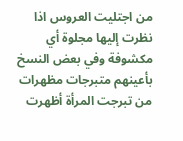من اجتليت العروس اذا نظرت إليها مجلوة أي مكشوفة وفي بعض النسخ بأعينهم متبرجات مظهرات من تبرجت المرأة أظهرت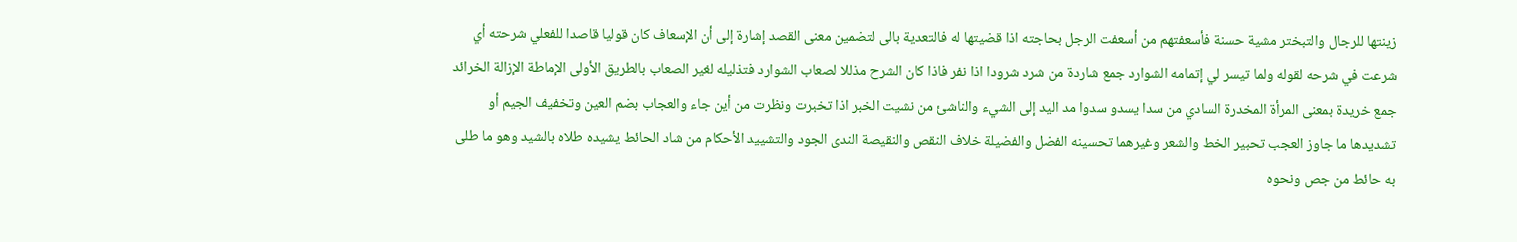زينتها للرجال والتبختر مشية حسنة فأسعفتهم من أسعفت الرجل بحاجته اذا قضيتها له فالتعدية بالى لتضمين معنى القصد إشارة إلى أن الإسعاف كان قوليا قاصدا للفعلي شرحته أي شرعت في شرحه لقوله ولما تيسر لي إتمامه الشوارد جمع شاردة من شرد شرودا اذا نفر فاذا كان الشرح مذللا لصعاب الشوارد فتذليله لغير الصعاب بالطريق الأولى الإماطة الإزالة الخرائد جمع خريدة بمعنى المرأة المخدرة السادي من سدا يسدو سدوا مد اليد إلى الشيء والناشئ من نشيت الخبر اذا تخبرت ونظرت من أين جاء والعجاب بضم العين وتخفيف الجيم أو تشديدها ما جاوز العجب تحبير الخط والشعر وغيرهما تحسينه الفضل والفضيلة خلاف النقص والنقيصة الندى الجود والتشييد الأحكام من شاد الحائط يشيده طلاه بالشيد وهو ما طلى به حائط من جص ونحوه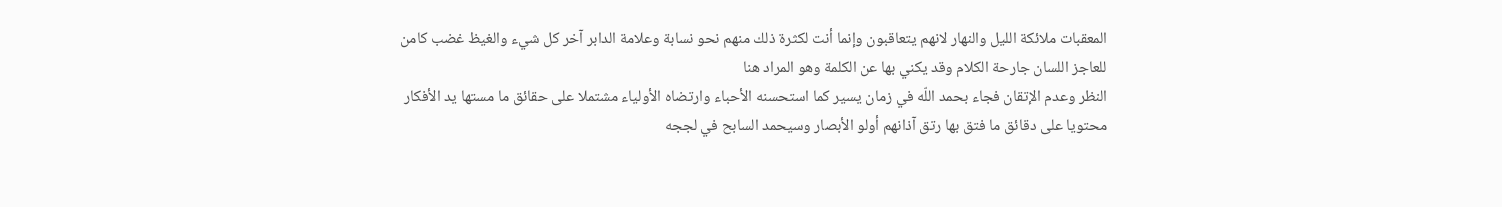المعقبات ملائكة الليل والنهار لانهم يتعاقبون وإنما أنت لكثرة ذلك منهم نحو نسابة وعلامة الدابر آخر كل شيء والغيظ غضب كامن للعاجز اللسان جارحة الكلام وقد يكني بها عن الكلمة وهو المراد هنا
النظر وعدم الإتقان فجاء بحمد اللّه في زمان يسير كما استحسنه الأحباء وارتضاه الأولياء مشتملا على حقائق ما مستها يد الأفكار محتويا على دقائق ما فتق بها رتق آذانهم أولو الأبصار وسيحمد السابح في لججه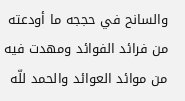والسانح في حججه ما أودعته من فرائد الفوائد ومهدت فيه من موائد العوائد والحمد للّه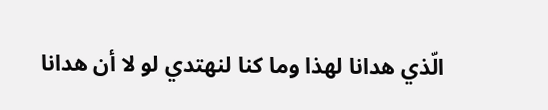الّذي هدانا لهذا وما كنا لنهتدي لو لا أن هدانا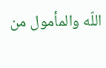اللّه والمأمول من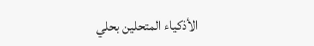الأذكياء المتحلين بحلي